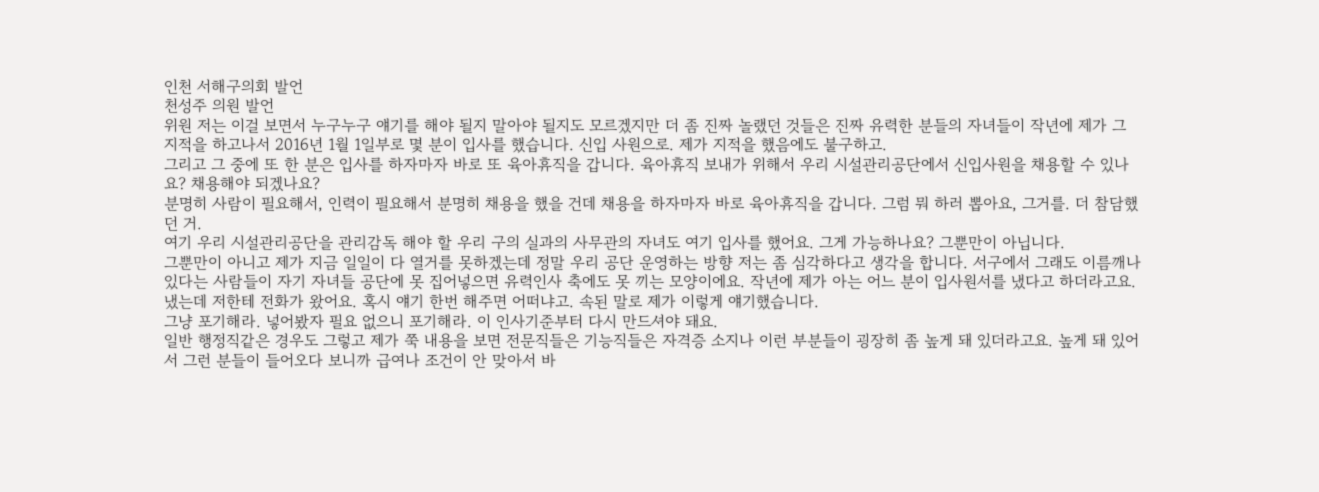인천 서해구의회 발언
천성주 의원 발언
위원 저는 이걸 보면서 누구누구 얘기를 해야 될지 말아야 될지도 모르겠지만 더 좀 진짜 놀랬던 것들은 진짜 유력한 분들의 자녀들이 작년에 제가 그 지적을 하고나서 2016년 1월 1일부로 몇 분이 입사를 했습니다. 신입 사원으로. 제가 지적을 했음에도 불구하고.
그리고 그 중에 또 한 분은 입사를 하자마자 바로 또 육아휴직을 갑니다. 육아휴직 보내가 위해서 우리 시설관리공단에서 신입사원을 채용할 수 있나요? 채용해야 되겠나요?
분명히 사람이 필요해서, 인력이 필요해서 분명히 채용을 했을 건데 채용을 하자마자 바로 육아휴직을 갑니다. 그럼 뭐 하러 뽑아요, 그거를. 더 참담했던 거.
여기 우리 시설관리공단을 관리감독 해야 할 우리 구의 실과의 사무관의 자녀도 여기 입사를 했어요. 그게 가능하나요? 그뿐만이 아닙니다.
그뿐만이 아니고 제가 지금 일일이 다 열거를 못하겠는데 정말 우리 공단 운영하는 방향 저는 좀 심각하다고 생각을 합니다. 서구에서 그래도 이름깨나 있다는 사람들이 자기 자녀들 공단에 못 집어넣으면 유력인사 축에도 못 끼는 모양이에요. 작년에 제가 아는 어느 분이 입사원서를 냈다고 하더라고요.
냈는데 저한테 전화가 왔어요. 혹시 얘기 한번 해주면 어떠냐고. 속된 말로 제가 이렇게 얘기했습니다.
그냥 포기해라. 넣어봤자 필요 없으니 포기해라. 이 인사기준부터 다시 만드셔야 돼요.
일반 행정직같은 경우도 그렇고 제가 쭉 내용을 보면 전문직들은 기능직들은 자격증 소지나 이런 부분들이 굉장히 좀 높게 돼 있더라고요. 높게 돼 있어서 그런 분들이 들어오다 보니까 급여나 조건이 안 맞아서 바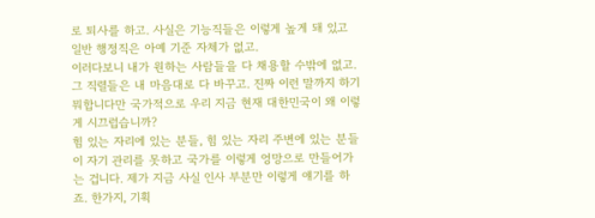로 퇴사를 하고. 사실은 기능직들은 이렇게 높게 돼 있고 일반 행정직은 아예 기준 자체가 없고.
이러다보니 내가 원하는 사람들을 다 채용할 수밖에 없고. 그 직렬들은 내 마음대로 다 바꾸고. 진짜 이런 말까지 하기 뭐합니다만 국가적으로 우리 지금 현재 대한민국이 왜 이렇게 시끄럽습니까?
힘 있는 자리에 있는 분들, 힘 있는 자리 주변에 있는 분들이 자기 관리를 못하고 국가를 이렇게 엉망으로 만들어가는 겁니다. 제가 지금 사실 인사 부분만 이렇게 얘기를 하죠. 한가지, 기획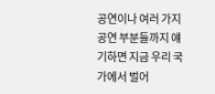공연이나 여러 가지 공연 부분들까지 얘기하면 지금 우리 국가에서 벌어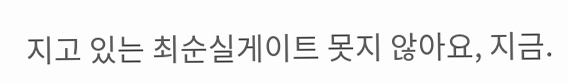지고 있는 최순실게이트 못지 않아요, 지금.